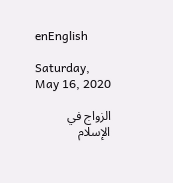enEnglish

Saturday, May 16, 2020

الزواج في الإسلام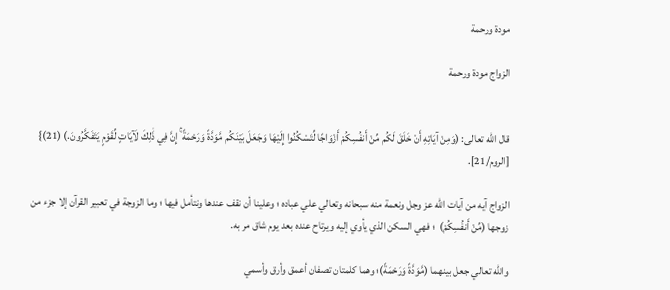مودة ورحمة

الزواج مودة ورحمة


قال الله تعالى: (وَمِنْ آيَاتِهِ أَنْ خَلَقَ لَكُم مِّنْ أَنفُسِكُمْ أَزْوَاجًا لِّتَسْكُنُوا إِلَيْهَا وَجَعَلَ بَيْنَكُم مَّوَدَّةً وَرَحْمَةً ۚ إِنَّ فِي ذَٰلِكَ لَآيَاتٍ لِّقَوْمٍ يَتَفَكَّرُونَ.) (21)} [الروم/21].

الزواج آيه من آيات الله عز وجل ونعمة منه سبحانه وتعالي علي عباده ؛ وعلينا أن نقف عندها ونتأمل فيها ؛ وما الزوجة في تعبير القرآن إلا جزء من زوجها (مِّنْ أَنفُسِكُمْ)  ؛ فهي السكن الذي يأوي إليه ويرتاح عنده بعد يوم شاق مر به.

والله تعالي جعل بينهما (مَّوَدَّةً وَرَحْمَةً)؛ وهما كلمتان تصفان أعمق وأرق وأسمي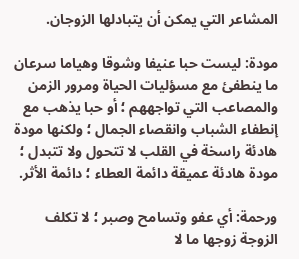المشاعر التي يمكن أن يتبادلها الزوجان.

مودة: ليست حبا عنيفا وشوقا وهياما سرعان ما ينطفئ مع مسؤليات الحياة ومرور الزمن والمصاعب التي تواجههم ؛ أو حبا يذهب مع إنطفاء الشباب وانقصاء الجمال ؛ ولكنها مودة هادئة راسخة في القلب لا تتحول ولا تتبدل ؛ مودة هادئة عميقة دائمة العطاء ؛ دائمة الأثر.

ورحمة: أي عفو وتسامح وصبر ؛ لا تكلف الزوجة زوجها ما لا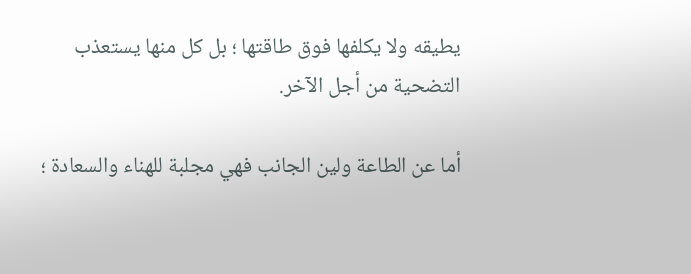يطيقه ولا يكلفها فوق طاقتها ؛ بل كل منها يستعذب التضحية من أجل الآخر.

أما عن الطاعة ولين الجانب فهي مجلبة للهناء والسعادة ؛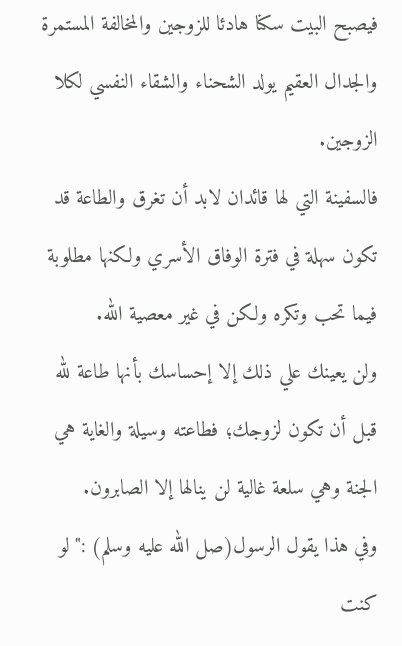فيصبح البيت سكنا هادئا للزوجين والمخالفة المستمرة والجدال العقيم يولد الشحناء والشقاء النفسي لكلا الزوجين.
فالسفينة التي لها قائدان لابد أن تغرق والطاعة قد تكون سهلة في فترة الوفاق الأسري ولكنها مطلوبة فيما تحب وتكره ولكن في غير معصية الله.
ولن يعينك علي ذلك إلا إحساسك بأنها طاعة لله قبل أن تكون لزوجك؛ فطاعته وسيلة والغاية هي الجنة وهي سلعة غالية لن ينالها إلا الصابرون.
وفي هذا يقول الرسول(صل الله عليه وسلم) :"لو كنت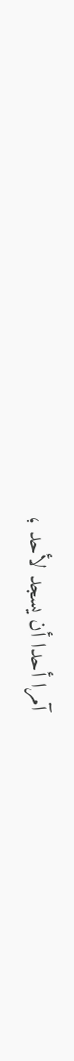آمرا أحدا أن يسجد لأحد ؛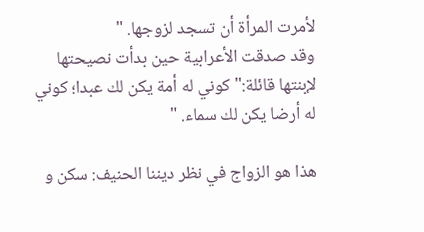لأمرت المرأة أن تسجد لزوجها. "
وقد صدقت الأعرابية حين بدأت نصيحتها لإبنتها قائلة:"كوني له أمة يكن لك عبدا؛ كوني له أرضا يكن لك سماء. "

هذا هو الزواج في نظر ديننا الحنيف: سكن و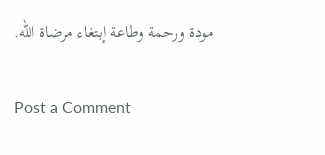مودة ورحمة وطاعة إبتغاء مرضاة الله.

Post a Comment